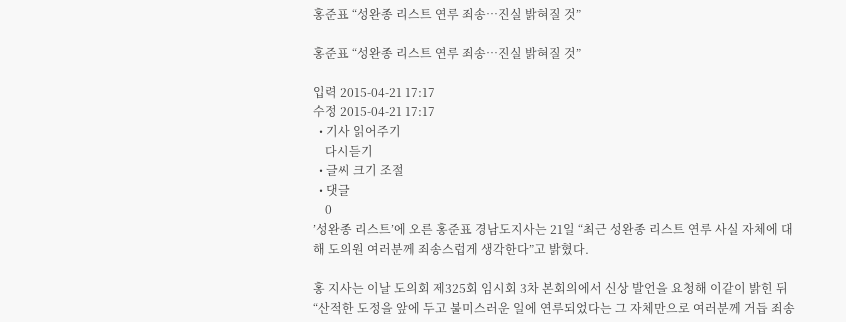홍준표 “성완종 리스트 연루 죄송…진실 밝혀질 것”

홍준표 “성완종 리스트 연루 죄송…진실 밝혀질 것”

입력 2015-04-21 17:17
수정 2015-04-21 17:17
  • 기사 읽어주기
    다시듣기
  • 글씨 크기 조절
  • 댓글
    0
’성완종 리스트’에 오른 홍준표 경남도지사는 21일 “최근 성완종 리스트 연루 사실 자체에 대해 도의원 여러분께 죄송스럽게 생각한다”고 밝혔다.

홍 지사는 이날 도의회 제325회 임시회 3차 본회의에서 신상 발언을 요청해 이같이 밝힌 뒤 “산적한 도정을 앞에 두고 불미스러운 일에 연루되었다는 그 자체만으로 여러분께 거듭 죄송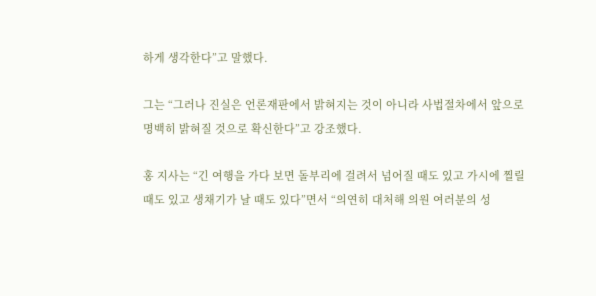하게 생각한다”고 말했다.

그는 “그러나 진실은 언론재판에서 밝혀지는 것이 아니라 사법절차에서 앞으로 명백히 밝혀질 것으로 확신한다”고 강조했다.

홍 지사는 “긴 여행을 가다 보면 돌부리에 걸려서 넘어질 때도 있고 가시에 찔릴 때도 있고 생채기가 날 때도 있다”면서 “의연히 대처해 의원 여러분의 성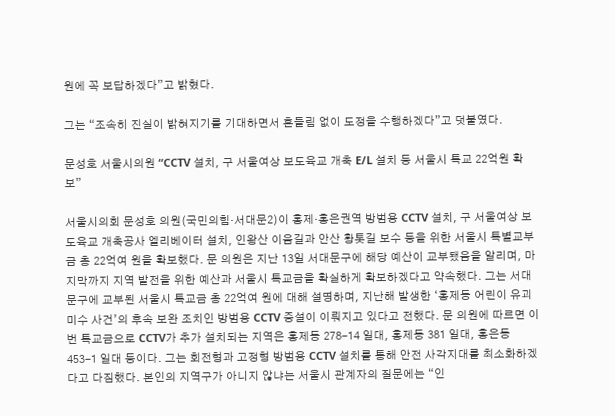원에 꼭 보답하겠다”고 밝혔다.

그는 “조속히 진실이 밝혀지기를 기대하면서 흔들림 없이 도정을 수행하겠다”고 덧붙였다.

문성호 서울시의원 “CCTV 설치, 구 서울여상 보도육교 개축 E/L 설치 등 서울시 특교 22억원 확보”

서울시의회 문성호 의원(국민의힘·서대문2)이 홍제·홍은권역 방범용 CCTV 설치, 구 서울여상 보도육교 개축공사 엘리베이터 설치, 인왕산 이음길과 안산 황톳길 보수 등을 위한 서울시 특별교부금 총 22억여 원을 확보했다. 문 의원은 지난 13일 서대문구에 해당 예산이 교부됐음을 알리며, 마지막까지 지역 발전을 위한 예산과 서울시 특교금을 확실하게 확보하겠다고 약속했다. 그는 서대문구에 교부된 서울시 특교금 총 22억여 원에 대해 설명하며, 지난해 발생한 ‘홍제동 어린이 유괴미수 사건’의 후속 보완 조치인 방범용 CCTV 증설이 이뤄지고 있다고 전했다. 문 의원에 따르면 이번 특교금으로 CCTV가 추가 설치되는 지역은 홍제동 278-14 일대, 홍제동 381 일대, 홍은동 453-1 일대 등이다. 그는 회전형과 고정형 방범용 CCTV 설치를 통해 안전 사각지대를 최소화하겠다고 다짐했다. 본인의 지역구가 아니지 않냐는 서울시 관계자의 질문에는 “인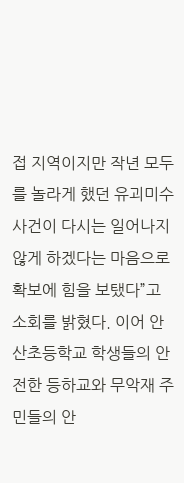접 지역이지만 작년 모두를 놀라게 했던 유괴미수 사건이 다시는 일어나지 않게 하겠다는 마음으로 확보에 힘을 보탰다”고 소회를 밝혔다. 이어 안산초등학교 학생들의 안전한 등하교와 무악재 주민들의 안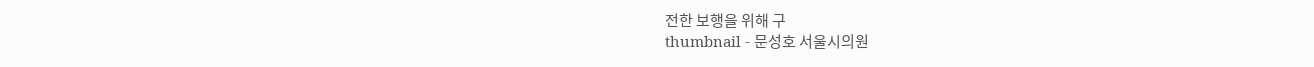전한 보행을 위해 구
thumbnail - 문성호 서울시의원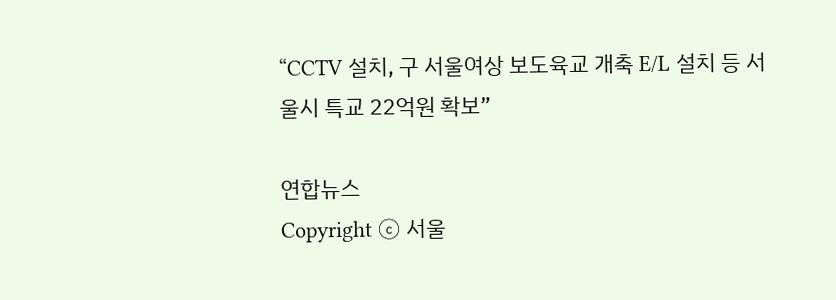“CCTV 설치, 구 서울여상 보도육교 개축 E/L 설치 등 서울시 특교 22억원 확보”

연합뉴스
Copyright ⓒ 서울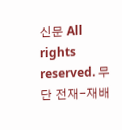신문 All rights reserved. 무단 전재-재배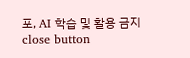포, AI 학습 및 활용 금지
close button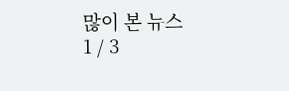많이 본 뉴스
1 / 3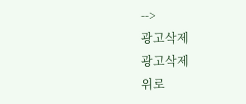-->
광고삭제
광고삭제
위로